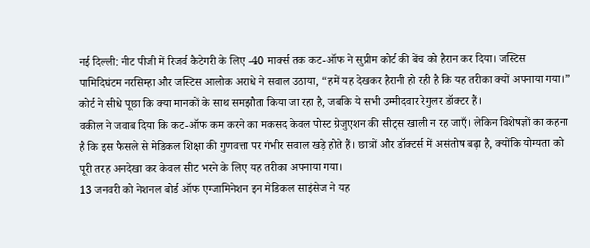नई दिल्ली: नीट पीजी में रिजर्व कैटेगरी के लिए -40 मार्क्स तक कट-ऑफ ने सुप्रीम कोर्ट की बेंच को हैरान कर दिया। जस्टिस पामिदिघंटम नरसिम्हा और जस्टिस आलोक अराधे ने सवाल उठाया, “हमें यह देखकर हैरानी हो रही है कि यह तरीका क्यों अपनाया गया।” कोर्ट ने सीधे पूछा कि क्या मानकों के साथ समझौता किया जा रहा है, जबकि ये सभी उम्मीदवार रेगुलर डॉक्टर हैं।
वकील ने जवाब दिया कि कट-ऑफ कम करने का मकसद केवल पोस्ट ग्रेजुएशन की सीट्स खाली न रह जाएँ। लेकिन विशेषज्ञों का कहना है कि इस फैसले से मेडिकल शिक्षा की गुणवत्ता पर गंभीर सवाल खड़े होते हैं। छात्रों और डॉक्टर्स में असंतोष बढ़ा है, क्योंकि योग्यता को पूरी तरह अनदेखा कर केवल सीट भरने के लिए यह तरीका अपनाया गया।
13 जनवरी को नेशनल बोर्ड ऑफ एग्जामिनेशन इन मेडिकल साइंसेज ने यह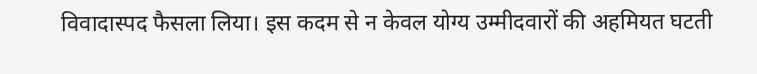विवादास्पद फैसला लिया। इस कदम से न केवल योग्य उम्मीदवारों की अहमियत घटती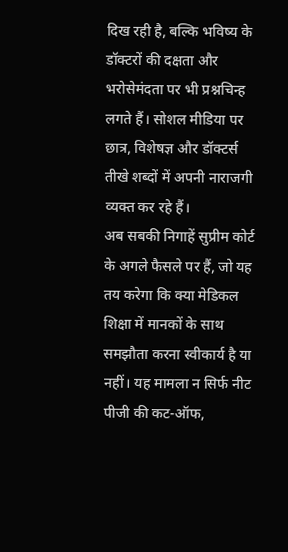दिख रही है, बल्कि भविष्य के डॉक्टरों की दक्षता और भरोसेमंदता पर भी प्रश्नचिन्ह लगते हैं। सोशल मीडिया पर छात्र, विशेषज्ञ और डॉक्टर्स तीखे शब्दों में अपनी नाराजगी व्यक्त कर रहे हैं।
अब सबकी निगाहें सुप्रीम कोर्ट के अगले फैसले पर हैं, जो यह तय करेगा कि क्या मेडिकल शिक्षा में मानकों के साथ समझौता करना स्वीकार्य है या नहीं। यह मामला न सिर्फ नीट पीजी की कट-ऑफ,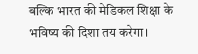बल्कि भारत की मेडिकल शिक्षा के भविष्य की दिशा तय करेगा।